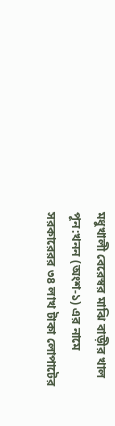মধুখালী বেরেস্বর মাঝি বাড়ীর খাল পূন:খনন (অংশ-১) এর নামে সরকারেরর ৩৪ লাখ টাকা লোপাটের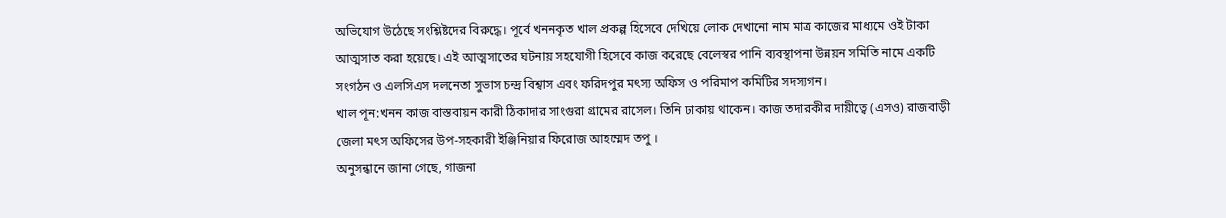অভিযোগ উঠেছে সংশ্লিষ্টদের বিরুদ্ধে। পূর্বে খননকৃত খাল প্রকল্প হিসেবে দেখিয়ে লোক দেখানো নাম মাত্র কাজের মাধ্যমে ওই টাকা আত্মসাত করা হয়েছে। এই আত্মসাতের ঘটনায় সহযোগী হিসেবে কাজ করেছে বেলেস্বর পানি ব্যবস্থাপনা উন্নয়ন সমিতি নামে একটি সংগঠন ও এলসিএস দলনেতা সুভাস চন্দ্র বিশ্বাস এবং ফরিদপুর মৎস্য অফিস ও পরিমাপ কমিটির সদস্যগন।
খাল পূন:খনন কাজ বাস্তবায়ন কারী ঠিকাদার সাংগুরা গ্রামের রাসেল। তিনি ঢাকায় থাকেন। কাজ তদারকীর দায়ীত্বে (এসও) রাজবাড়ী জেলা মৎস অফিসের উপ-সহকারী ইঞ্জিনিয়ার ফিরোজ আহম্মেদ তপু ।
অনুসন্ধানে জানা গেছে, গাজনা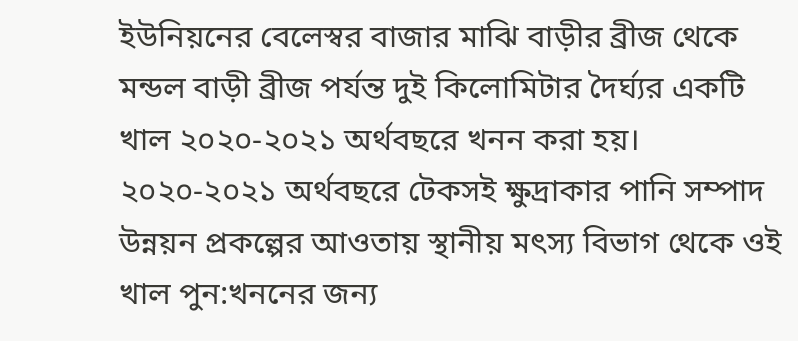ইউনিয়নের বেলেস্বর বাজার মাঝি বাড়ীর ব্রীজ থেকে মন্ডল বাড়ী ব্রীজ পর্যন্ত দুই কিলোমিটার দৈর্ঘ্যর একটি খাল ২০২০-২০২১ অর্থবছরে খনন করা হয়। ২০২০-২০২১ অর্থবছরে টেকসই ক্ষুদ্রাকার পানি সম্পাদ উন্নয়ন প্রকল্পের আওতায় স্থানীয় মৎস্য বিভাগ থেকে ওই খাল পুন:খননের জন্য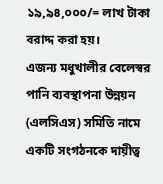১৯,৯৪,০০০/= লাখ টাকা বরাদ্দ করা হয়।
এজন্য মধুখালীর বেলেস্বর পানি ব্যবস্থাপনা উন্নয়ন (এলসিএস) সমিতি নামে একটি সংগঠনকে দায়ীত্ব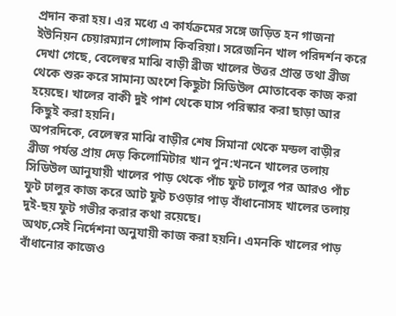প্রদান করা হয়। এর মধ্যে এ কার্যক্রমের সঙ্গে জড়িত হন গাজনা ইউনিয়ন চেয়ারম্যান গোলাম কিবরিয়া। সরেজনিন খাল পরিদর্শন করে দেখা গেছে, বেলেস্বর মাঝি বাড়ী ব্রীজ খালের উত্তর প্রান্ত তথা ব্রীজ থেকে শুরু করে সামান্য অংশে কিছুটা সিডিউল মোতাবেক কাজ করা হয়েছে। খালের বাকী দুই পাশ থেকে ঘাস পরিস্কার করা ছাড়া আর কিছুই করা হয়নি।
অপরদিকে, বেলেস্বর মাঝি বাড়ীর শেষ সিমানা থেকে মন্ডল বাড়ীর ব্রীজ পর্যন্ত প্রায় দেড় কিলোমিটার খান পুন:খননে খালের তলায় সিডিউল আনুযায়ী খালের পাড় থেকে পাঁচ ফুট ঢালুর পর আরও পাঁচ ফুট ঢালুর কাজ করে আট ফুট চওড়ার পাড় বাঁধানোসহ খালের তলায় দুই-ছয় ফুট গভীর করার কথা রয়েছে।
অথচ,সেই নির্দেশনা অনুযায়ী কাজ করা হয়নি। এমনকি খালের পাড় বাঁধানোর কাজেও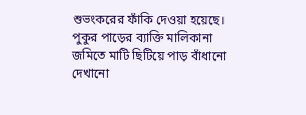শুভংকরের ফাঁকি দেওয়া হয়েছে। পুকুর পাড়ের ব্যাক্তি মালিকানা জমিতে মাটি ছিটিয়ে পাড় বাঁধানো দেখানো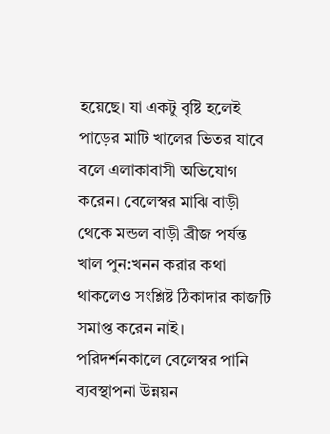হয়েছে। যা একটু বৃষ্টি হলেই পাড়ের মাটি খালের ভিতর যাবে বলে এলাকাবাসী অভিযোগ করেন। বেলেস্বর মাঝি বাড়ী থেকে মন্ডল বাড়ী ব্রীজ পর্যন্ত খাল পুন:খনন করার কথা থাকলেও সংশ্লিষ্ট ঠিকাদার কাজটি সমাপ্ত করেন নাই।
পরিদর্শনকালে বেলেস্বর পানি ব্যবস্থাপনা উন্নয়ন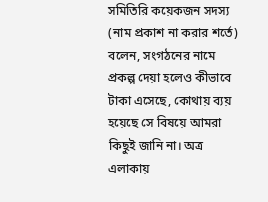সমিতিরি কয়েকজন সদস্য (নাম প্রকাশ না করার শর্তে) বলেন, সংগঠনের নামে প্রকল্প দেয়া হলেও কীভাবে টাকা এসেছে, কোথায় ব্যয় হয়েছে সে বিষয়ে আমরা কিছুই জানি না। অত্র এলাকায়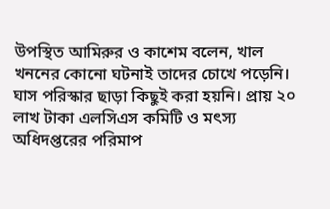উপস্থিত আমিরুর ও কাশেম বলেন, খাল খননের কোনো ঘটনাই তাদের চোখে পড়েনি। ঘাস পরিস্কার ছাড়া কিছুই করা হয়নি। প্রায় ২০ লাখ টাকা এলসিএস কমিটি ও মৎস্য অধিদপ্তরের পরিমাপ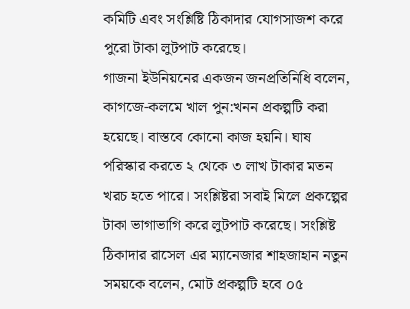কমিটি এবং সংশ্লিষ্টি ঠিকাদার যোগসাজশ করে পুরো টাকা লুটপাট করেছে।
গাজনা ইউনিয়নের একজন জনপ্রতিনিধি বলেন, কাগজে-কলমে খাল পুন:খনন প্রকল্পটি করা হয়েছে। বাস্তবে কোনো কাজ হয়নি। ঘাষ পরিস্কার করতে ২ থেকে ৩ লাখ টাকার মতন খরচ হতে পারে। সংশ্লিষ্টরা সবাই মিলে প্রকল্পের টাকা ভাগাভাগি করে লুটপাট করেছে। সংশ্লিষ্ট ঠিকাদার রাসেল এর ম্যানেজার শাহজাহান নতুন সময়কে বলেন, মোট প্রকল্পটি হবে ০৫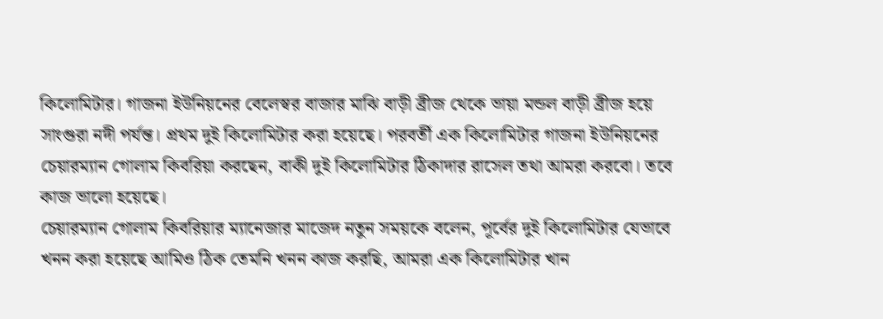কিলোমিটার। গাজনা ইউনিয়নের বেলেস্বর বাজার মাঝি বাড়ী ব্রীজ থেকে ভায়া মন্ডল বাড়ী ব্রীজ হয়ে সাংগুরা নদী পর্যন্ত। প্রথম দুই কিলোমিটার করা হয়েছে। পরবর্তী এক কিলোমিটার গাজনা ইউনিয়নের চেয়ারম্যান গোলাম কিবরিয়া করছেন, বাকী দুই কিলোমিটার ঠিকাদার রাসেল তথা আমরা করবো। তবে কাজ ভালো হয়েছে।
চেয়ারম্যান গোলাম কিবরিয়ার ম্যানেজার মাজেদ নতুন সময়কে বলেন, পূর্বের দুই কিলোমিটার যেভাবে খনন করা হয়েছে আমিও ঠিক তেমনি খনন কাজ করছি, আমরা এক কিলোমিটার খান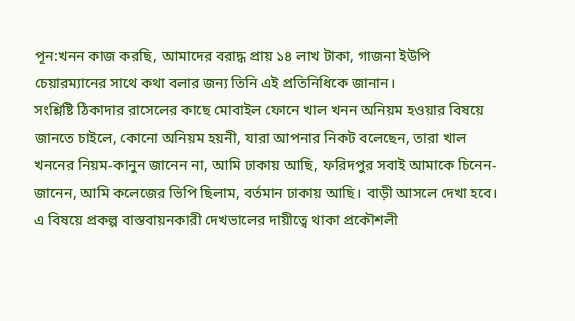পূন:খনন কাজ করছি, আমাদের বরাদ্ধ প্রায় ১৪ লাখ টাকা, গাজনা ইউপি চেয়ারম্যানের সাথে কথা বলার জন্য তিনি এই প্রতিনিধিকে জানান।
সংশ্লিষ্টি ঠিকাদার রাসেলের কাছে মোবাইল ফোনে খাল খনন অনিয়ম হওয়ার বিষয়ে জানতে চাইলে, কোনো অনিয়ম হয়নী, যারা আপনার নিকট বলেছেন, তারা খাল খননের নিয়ম-কানুন জানেন না, আমি ঢাকায় আছি, ফরিদপুর সবাই আমাকে চিনেন-জানেন, আমি কলেজের ভিপি ছিলাম, বর্তমান ঢাকায় আছি। বাড়ী আসলে দেখা হবে। এ বিষয়ে প্রকল্প বাস্তবায়নকারী দেখভালের দায়ীত্বে থাকা প্রকৌশলী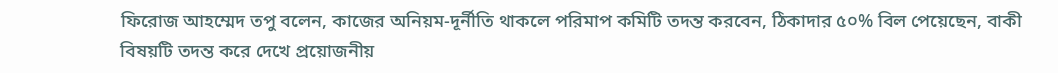ফিরোজ আহম্মেদ তপু বলেন, কাজের অনিয়ম-দূর্নীতি থাকলে পরিমাপ কমিটি তদন্ত করবেন, ঠিকাদার ৫০% বিল পেয়েছেন, বাকী বিষয়টি তদন্ত করে দেখে প্রয়োজনীয়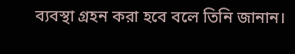ব্যবস্থা গ্রহন করা হবে বলে তিনি জানান।